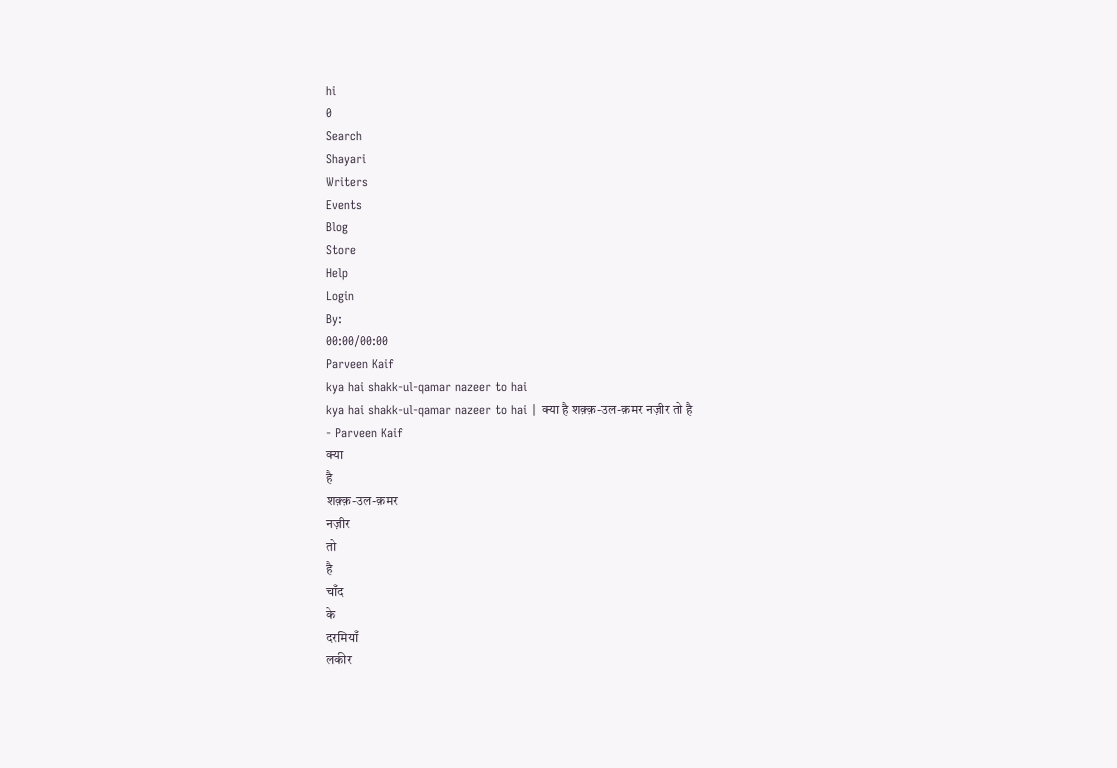hi
0
Search
Shayari
Writers
Events
Blog
Store
Help
Login
By:
00:00/00:00
Parveen Kaif
kya hai shakk-ul-qamar nazeer to hai
kya hai shakk-ul-qamar nazeer to hai | क्या है शक़्क़-उल-क़मर नज़ीर तो है
- Parveen Kaif
क्या
है
शक़्क़-उल-क़मर
नज़ीर
तो
है
चाँद
के
दरमियाँ
लकीर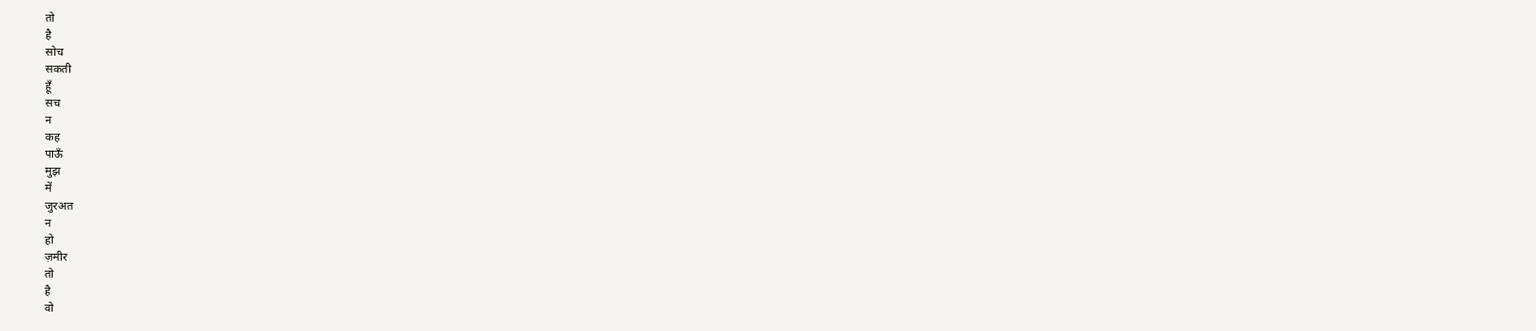तो
है
सोच
सकती
हूँ
सच
न
कह
पाऊँ
मुझ
में
जुरअत
न
हो
ज़मीर
तो
है
वो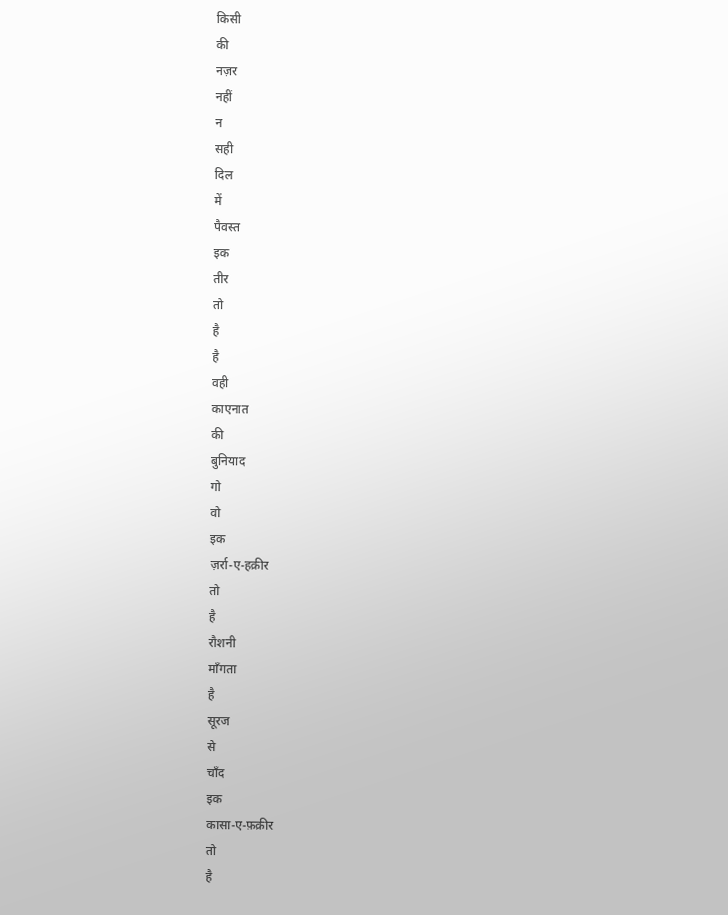किसी
की
नज़र
नहीं
न
सही
दिल
में
पैवस्त
इक
तीर
तो
है
है
वही
काएनात
की
बुनियाद
गो
वो
इक
ज़र्रा-ए-हक़ीर
तो
है
रौशनी
माँगता
है
सूरज
से
चाँद
इक
कासा-ए-फ़क़ीर
तो
है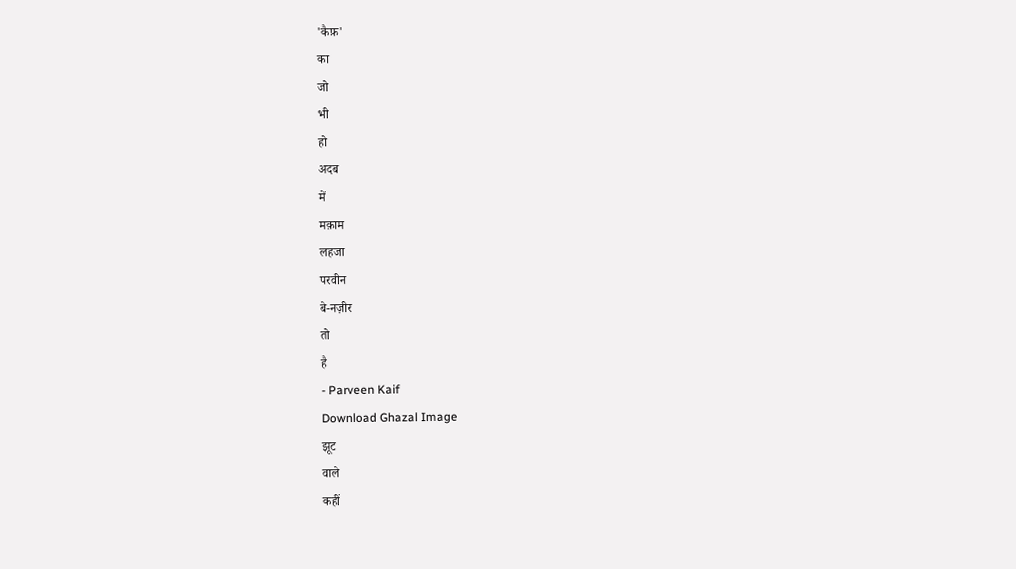'कैफ़'
का
जो
भी
हो
अदब
में
मक़ाम
लहजा
परवीन
बे-नज़ीर
तो
है
- Parveen Kaif
Download Ghazal Image
झूट
वाले
कहीं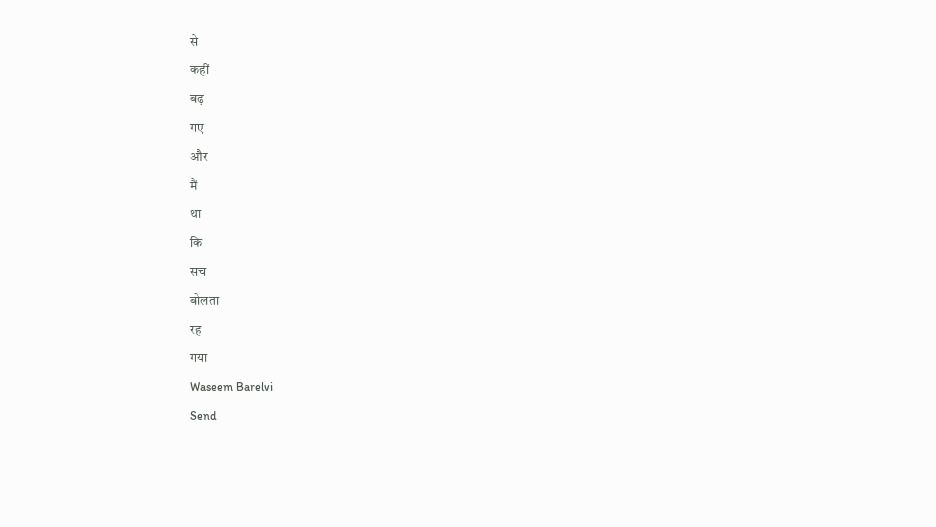से
कहीं
बढ़
गए
और
मैं
था
कि
सच
बोलता
रह
गया
Waseem Barelvi
Send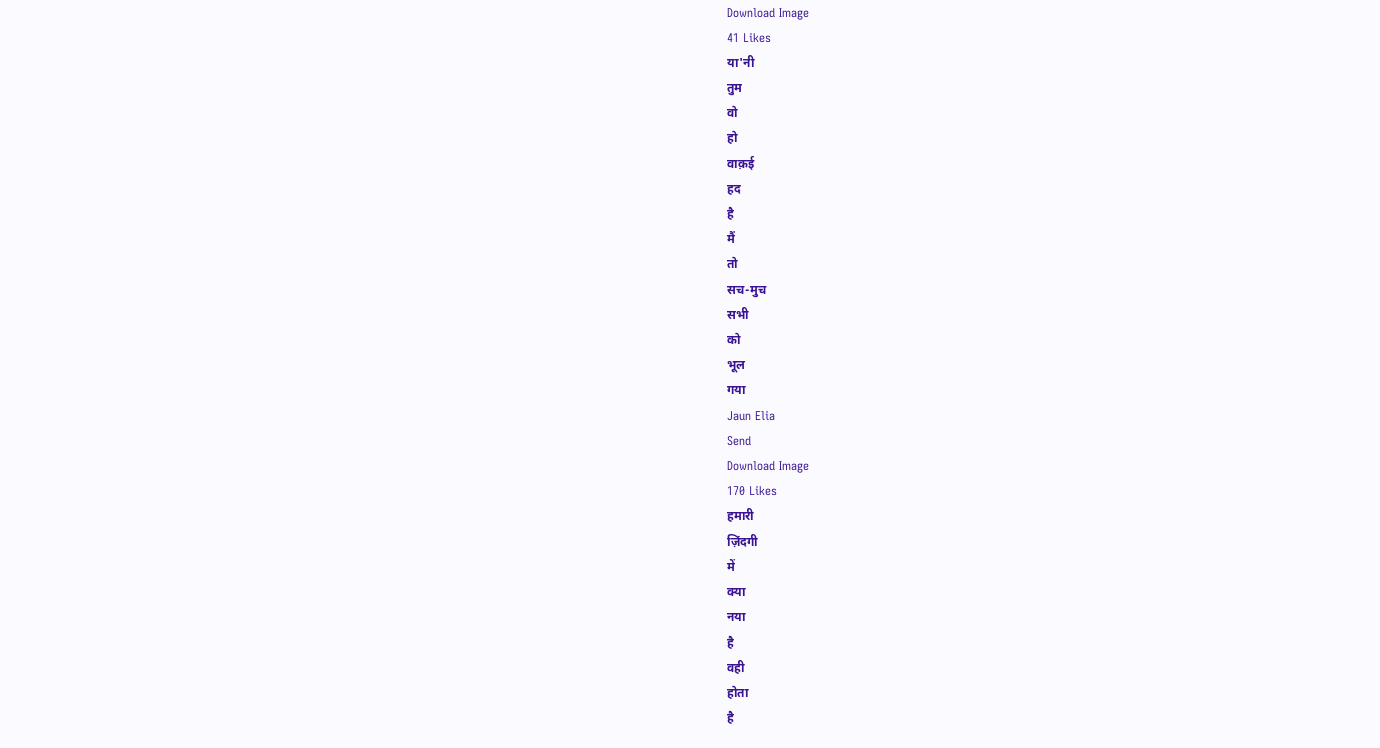Download Image
41 Likes
या'नी
तुम
वो
हो
वाक़ई
हद
है
मैं
तो
सच-मुच
सभी
को
भूल
गया
Jaun Elia
Send
Download Image
170 Likes
हमारी
ज़िंदगी
में
क्या
नया
है
वही
होता
है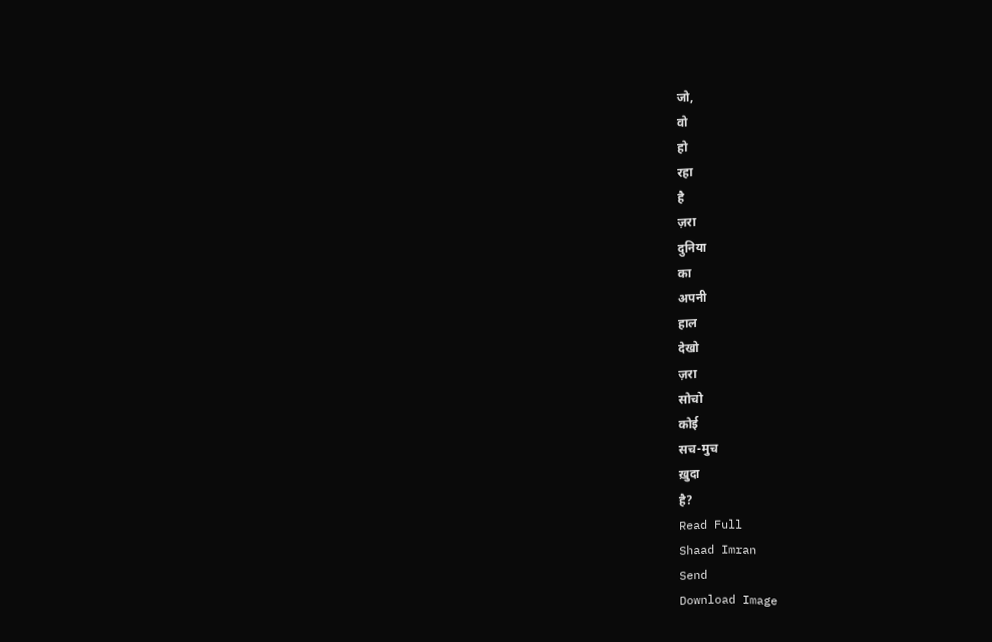जो,
वो
हो
रहा
है
ज़रा
दुनिया
का
अपनी
हाल
देखो
ज़रा
सोचो
कोई
सच-मुच
ख़ुदा
है?
Read Full
Shaad Imran
Send
Download Image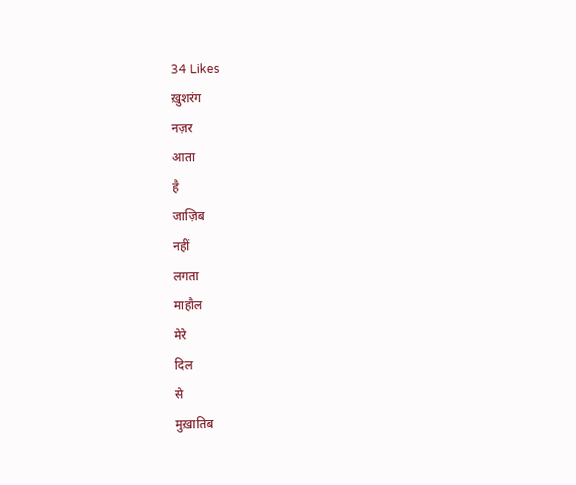34 Likes
ख़ुशरंग
नज़र
आता
है
जाज़िब
नहीं
लगता
माहौल
मेरे
दिल
से
मुख़ातिब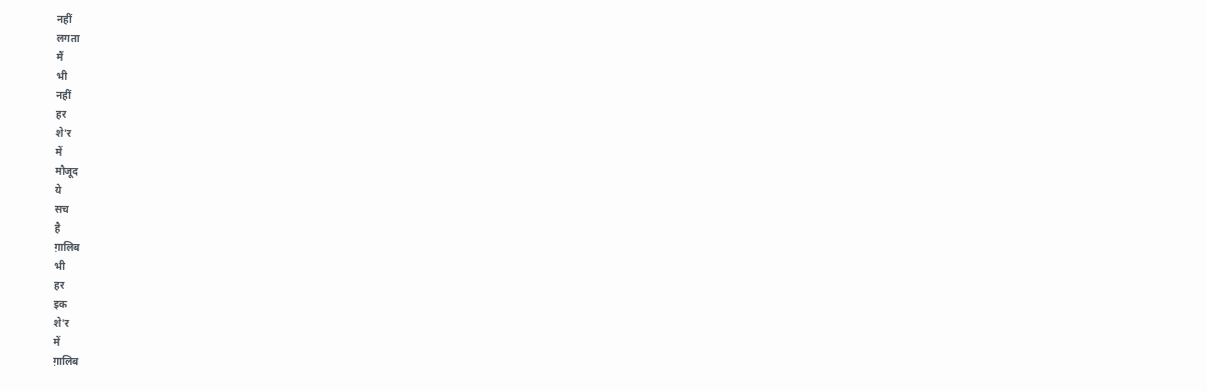नहीं
लगता
मैं
भी
नहीं
हर
शे'र
में
मौजूद
ये
सच
है
ग़ालिब
भी
हर
इक
शे'र
में
ग़ालिब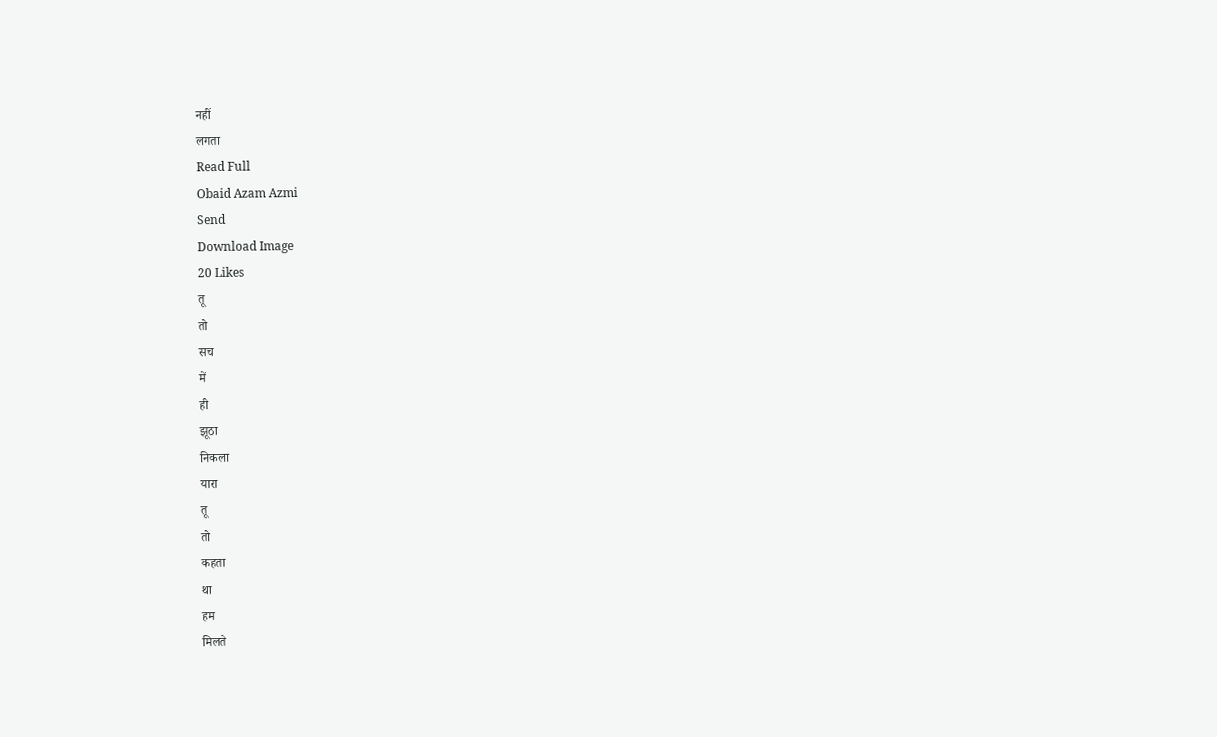नहीं
लगता
Read Full
Obaid Azam Azmi
Send
Download Image
20 Likes
तू
तो
सच
में
ही
झूठा
निकला
यारा
तू
तो
कहता
था
हम
मिलते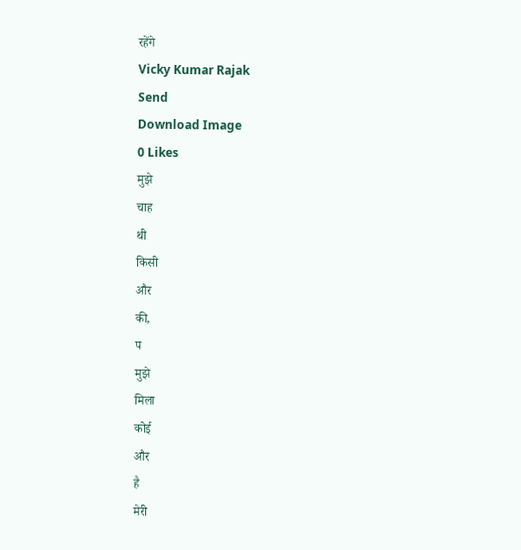रहेंगे
Vicky Kumar Rajak
Send
Download Image
0 Likes
मुझे
चाह
थी
किसी
और
की,
प
मुझे
मिला
कोई
और
है
मेरी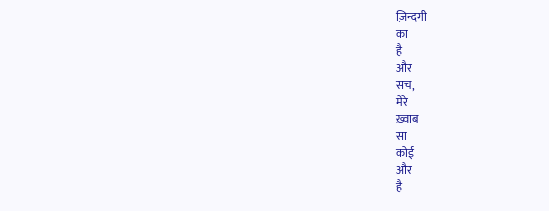ज़िन्दगी
का
है
और
सच,
मेरे
ख़्वाब
सा
कोई
और
है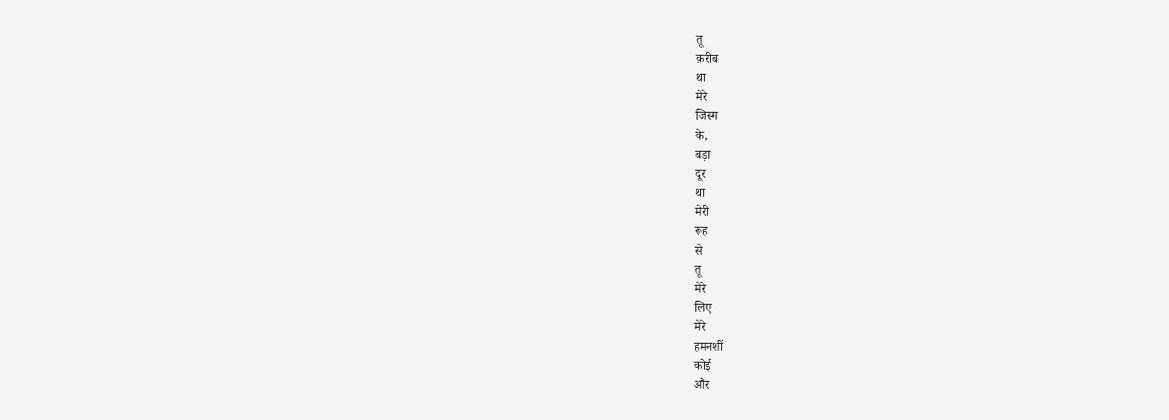तू
क़रीब
था
मेरे
जिस्म
के,
बड़ा
दूर
था
मेरी
रूह
से
तू
मेरे
लिए
मेरे
हमनशीं
कोई
और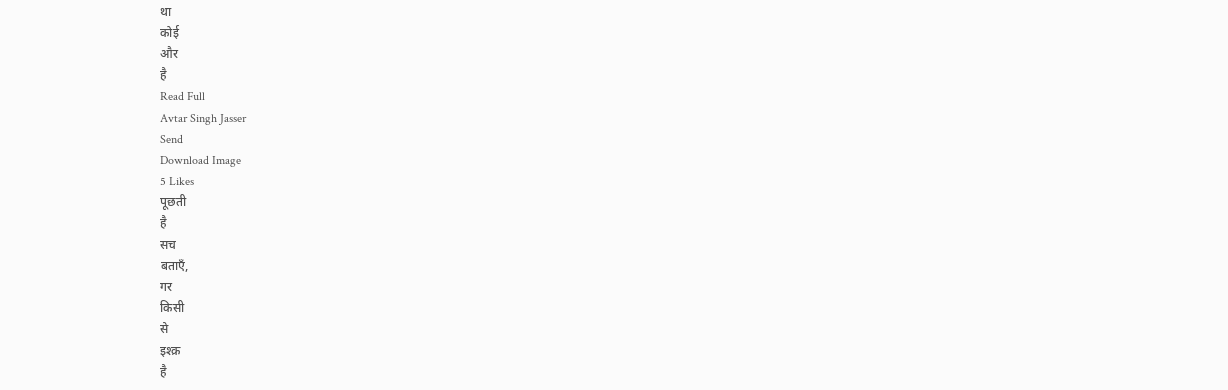था
कोई
और
है
Read Full
Avtar Singh Jasser
Send
Download Image
5 Likes
पूछती
है
सच
बताएँ,
गर
किसी
से
इश्क़
है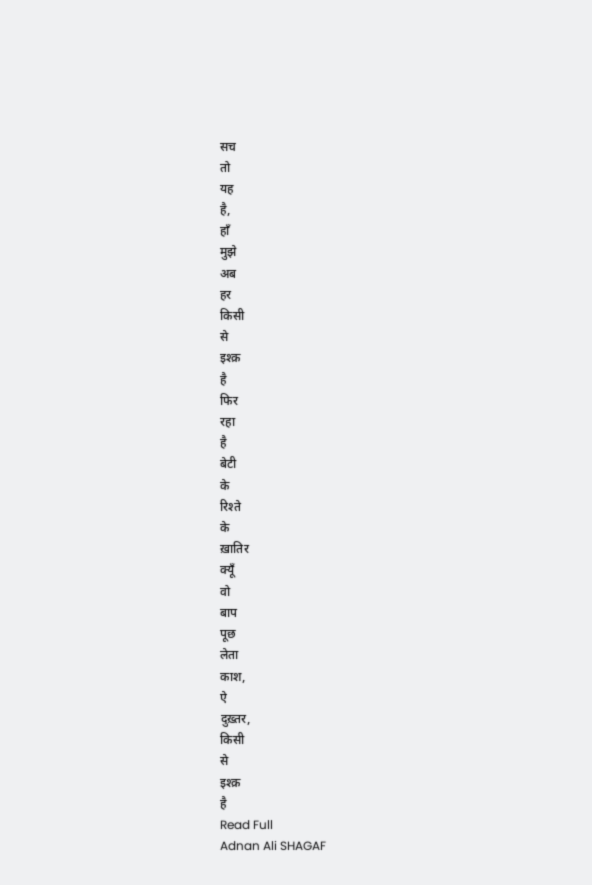सच
तो
यह
है,
हाँ
मुझे
अब
हर
किसी
से
इश्क़
है
फिर
रहा
है
बेटी
के
रिश्ते
के
ख़ातिर
क्यूँ
वो
बाप
पूछ
लेता
काश,
ऐ
दुख़्तर,
किसी
से
इश्क़
है
Read Full
Adnan Ali SHAGAF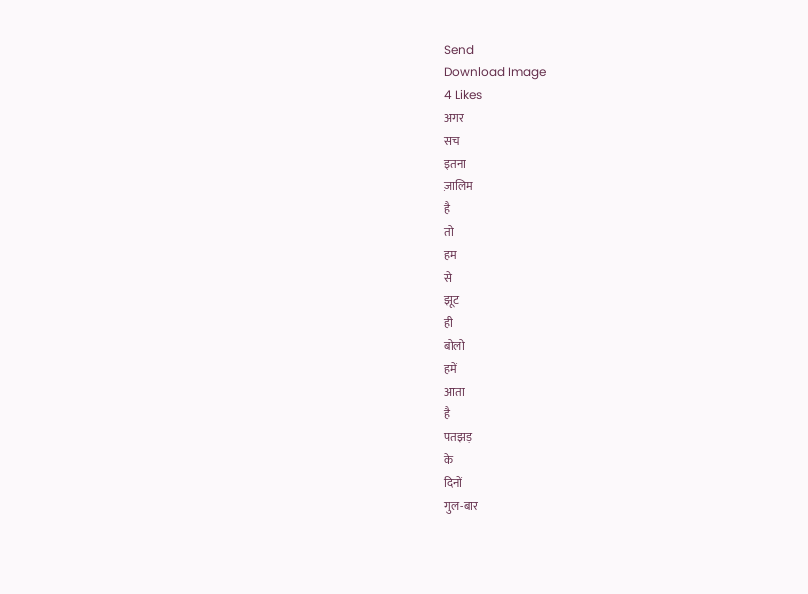Send
Download Image
4 Likes
अगर
सच
इतना
ज़ालिम
है
तो
हम
से
झूट
ही
बोलो
हमें
आता
है
पतझड़
के
दिनों
गुल-बार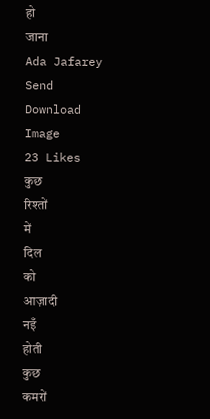हो
जाना
Ada Jafarey
Send
Download Image
23 Likes
कुछ
रिश्तों
में
दिल
को
आज़ादी
नइँ
होती
कुछ
कमरों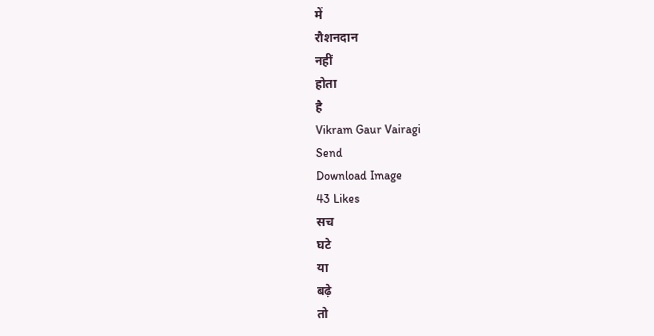में
रौशनदान
नहीं
होता
है
Vikram Gaur Vairagi
Send
Download Image
43 Likes
सच
घटे
या
बढ़े
तो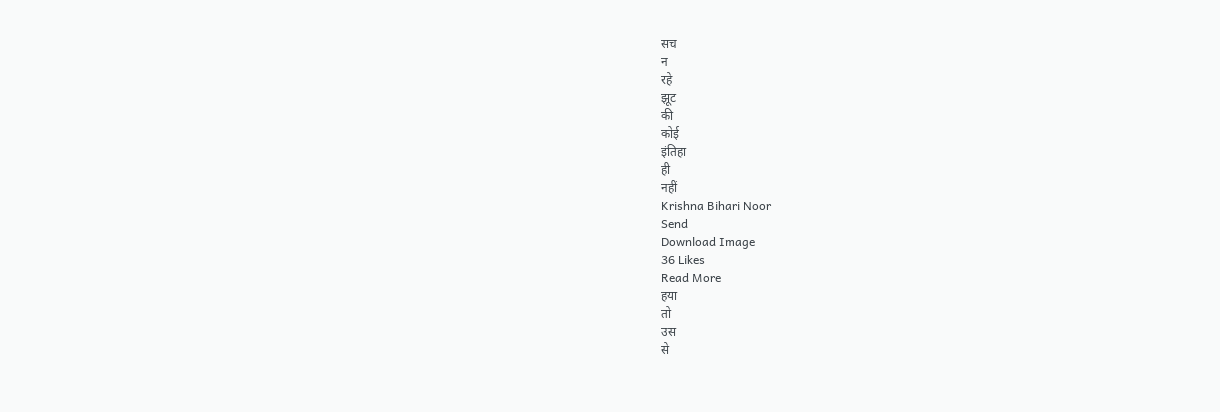सच
न
रहे
झूट
की
कोई
इंतिहा
ही
नहीं
Krishna Bihari Noor
Send
Download Image
36 Likes
Read More
हया
तो
उस
से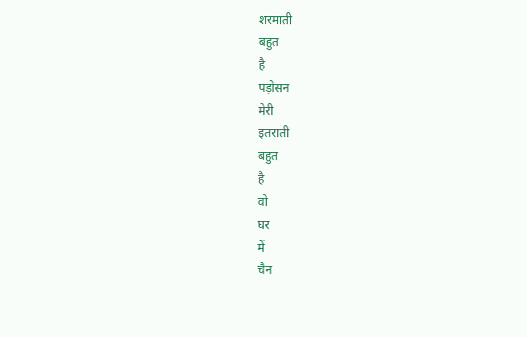शरमाती
बहुत
है
पड़ोसन
मेरी
इतराती
बहुत
है
वो
घर
में
चैन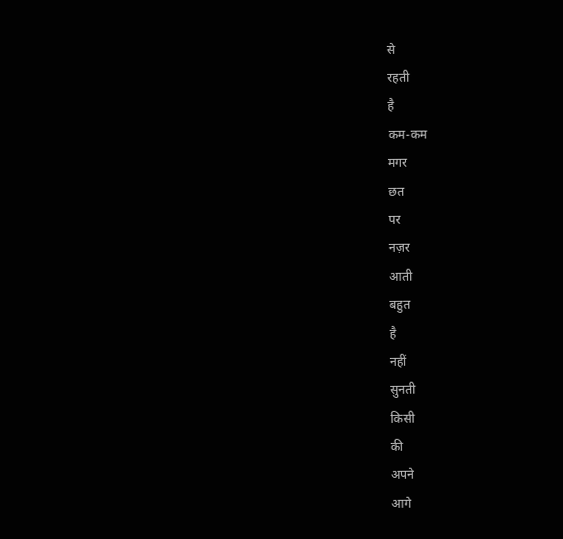से
रहती
है
कम-कम
मगर
छत
पर
नज़र
आती
बहुत
है
नहीं
सुनती
किसी
की
अपने
आगे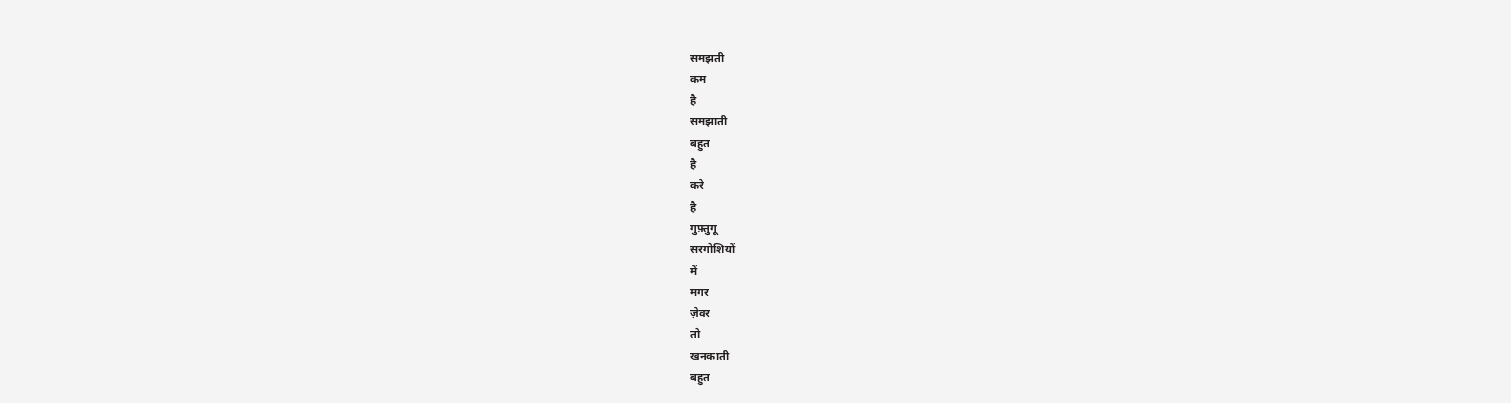समझती
कम
है
समझाती
बहुत
है
करे
है
गुफ़्तुगू
सरगोशियों
में
मगर
ज़ेवर
तो
खनकाती
बहुत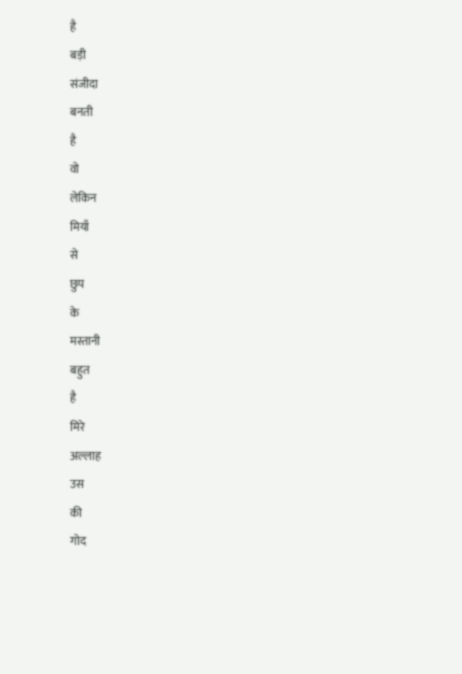है
बड़ी
संजीदा
बनती
है
वो
लेकिन
मियाँ
से
छुप
के
मस्तानी
बहुत
है
मिरे
अल्लाह
उस
की
गोद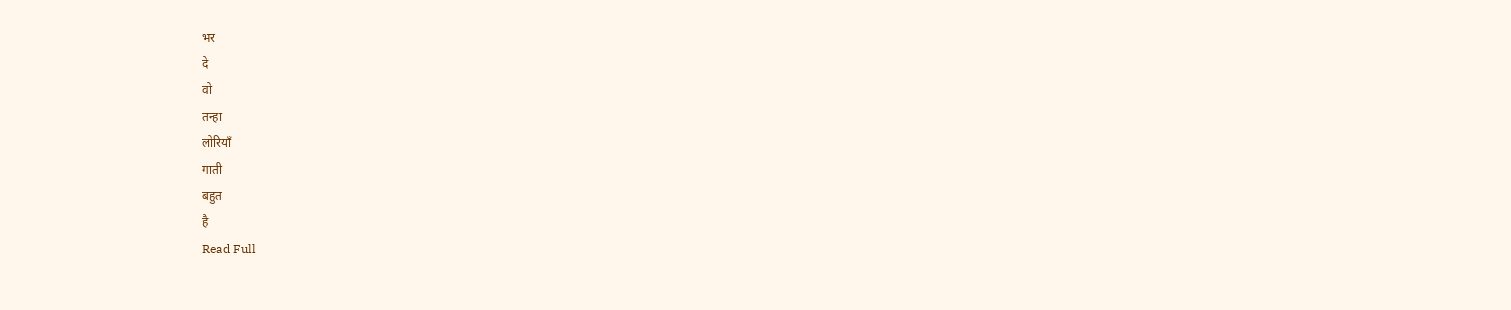भर
दे
वो
तन्हा
लोरियाँ
गाती
बहुत
है
Read Full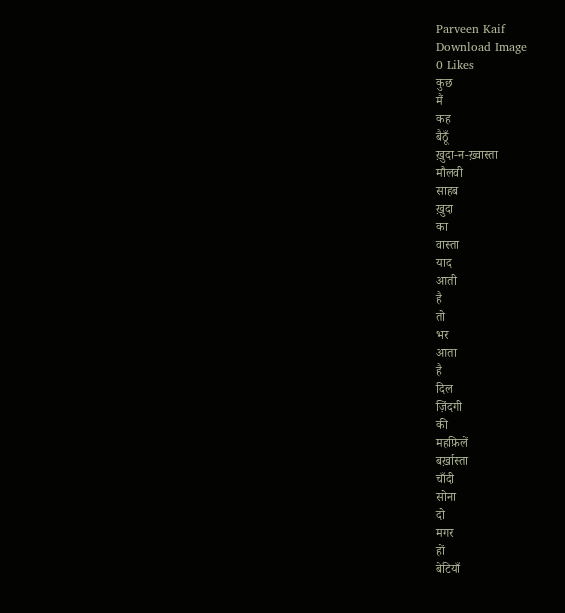Parveen Kaif
Download Image
0 Likes
कुछ
मैं
कह
बैठूँ
ख़ुदा-न-ख़्वास्ता
मौलवी
साहब
ख़ुदा
का
वास्ता
याद
आती
है
तो
भर
आता
है
दिल
ज़िंदगी
की
महफ़िलें
बर्ख़ास्ता
चाँदी
सोना
दो
मगर
हों
बेटियाँ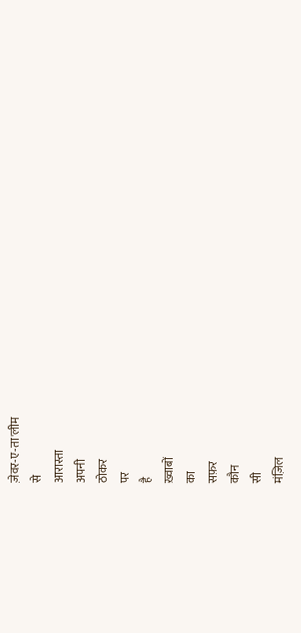ज़ेवर-ए-ता'लीम
से
आरास्ता
अपनी
ठोकर
पर
है
ख़्वाबों
का
सफ़र
कौन
सी
मंज़िल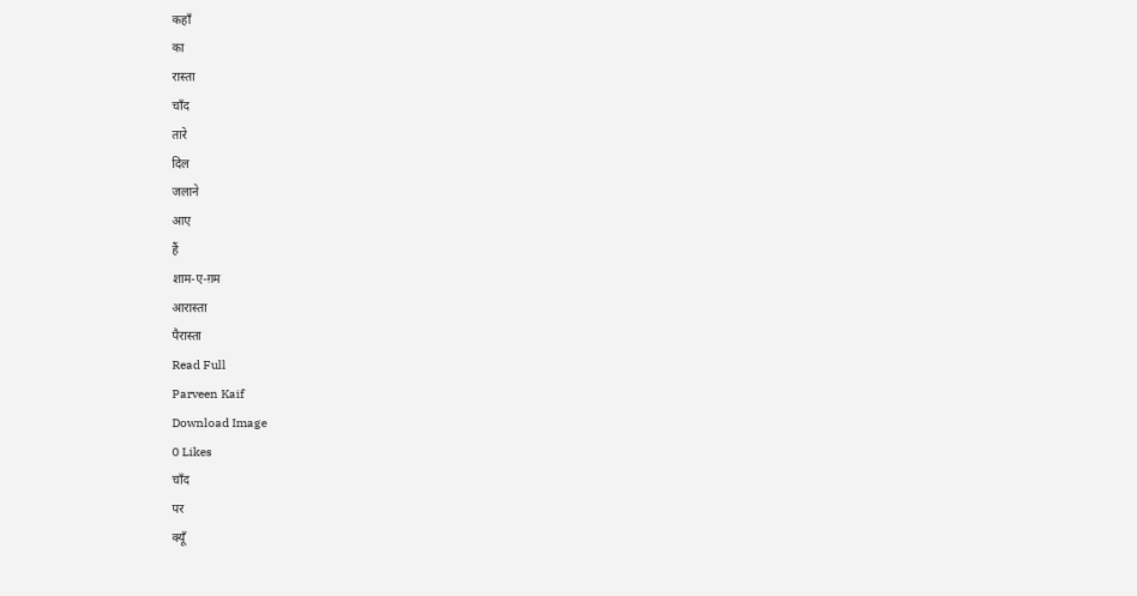कहाँ
का
रास्ता
चाँद
तारे
दिल
जलाने
आए
हैं
शाम-ए-ग़म
आरास्ता
पैरास्ता
Read Full
Parveen Kaif
Download Image
0 Likes
चाँद
पर
क्यूँ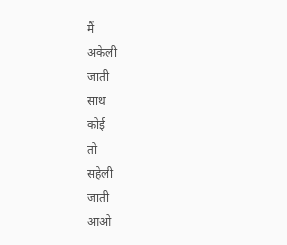मैं
अकेली
जाती
साथ
कोई
तो
सहेली
जाती
आओ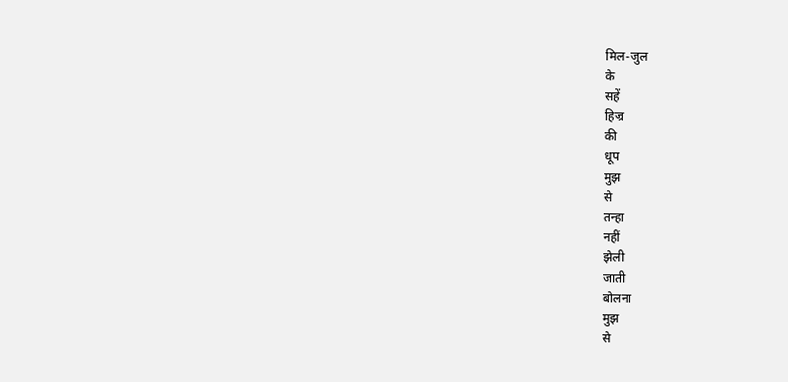मिल-जुल
के
सहें
हिज्र
की
धूप
मुझ
से
तन्हा
नहीं
झेली
जाती
बोलना
मुझ
से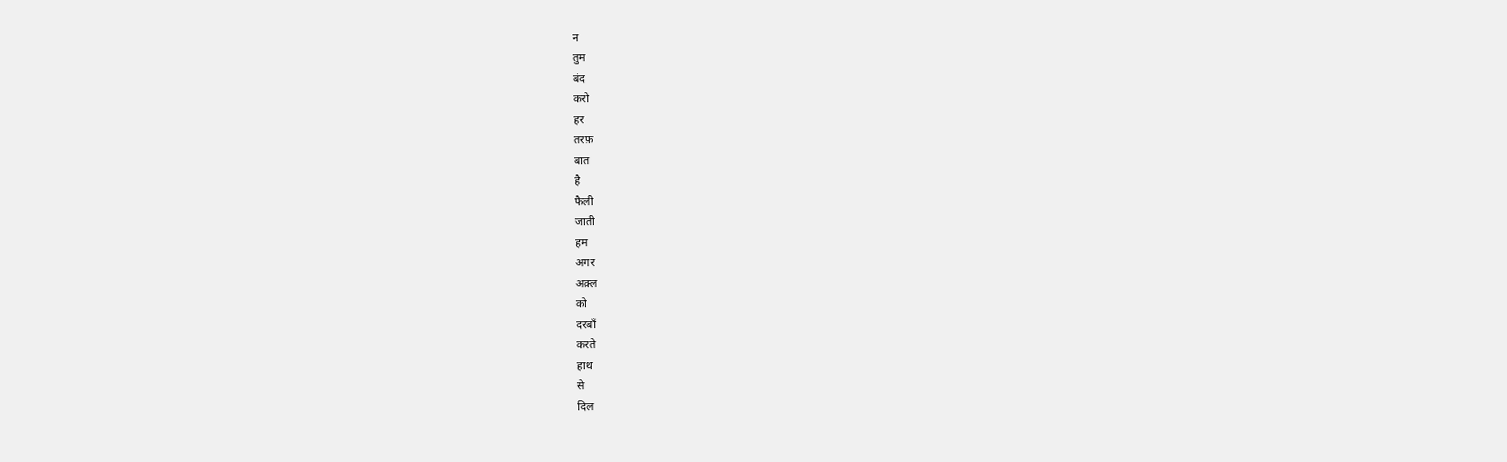न
तुम
बंद
करो
हर
तरफ़
बात
है
फैली
जाती
हम
अगर
अक़्ल
को
दरबाँ
करते
हाथ
से
दिल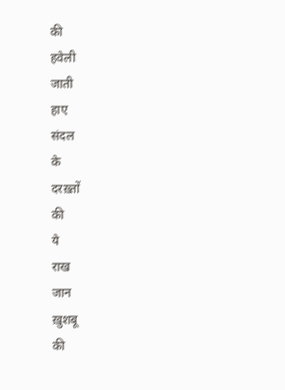की
हवेली
जाती
हाए
संदल
के
दरख़्तों
की
ये
राख
जान
ख़ुशबू
की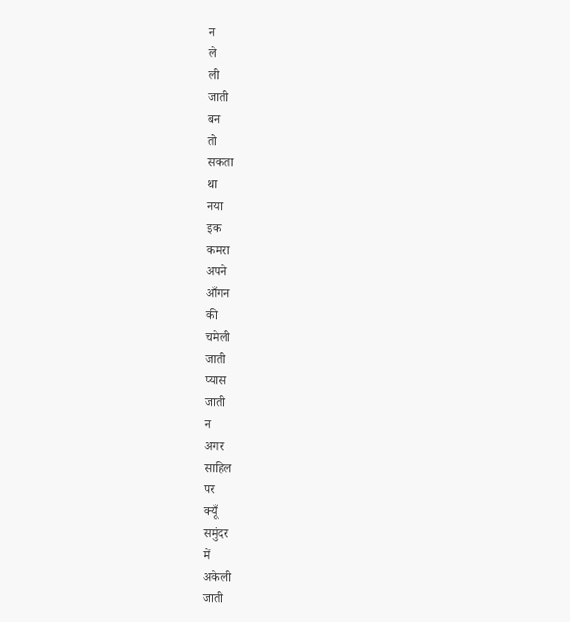न
ले
ली
जाती
बन
तो
सकता
था
नया
इक
कमरा
अपने
आँगन
की
चमेली
जाती
प्यास
जाती
न
अगर
साहिल
पर
क्यूँ
समुंदर
में
अकेली
जाती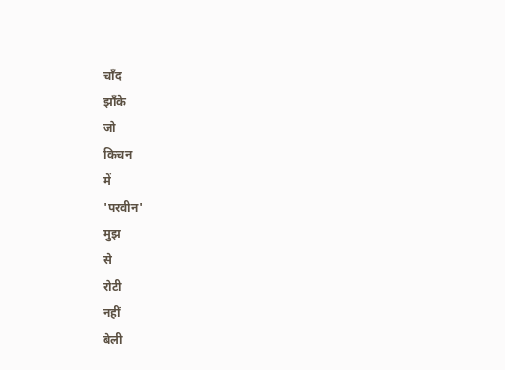चाँद
झाँके
जो
किचन
में
'परवीन'
मुझ
से
रोटी
नहीं
बेली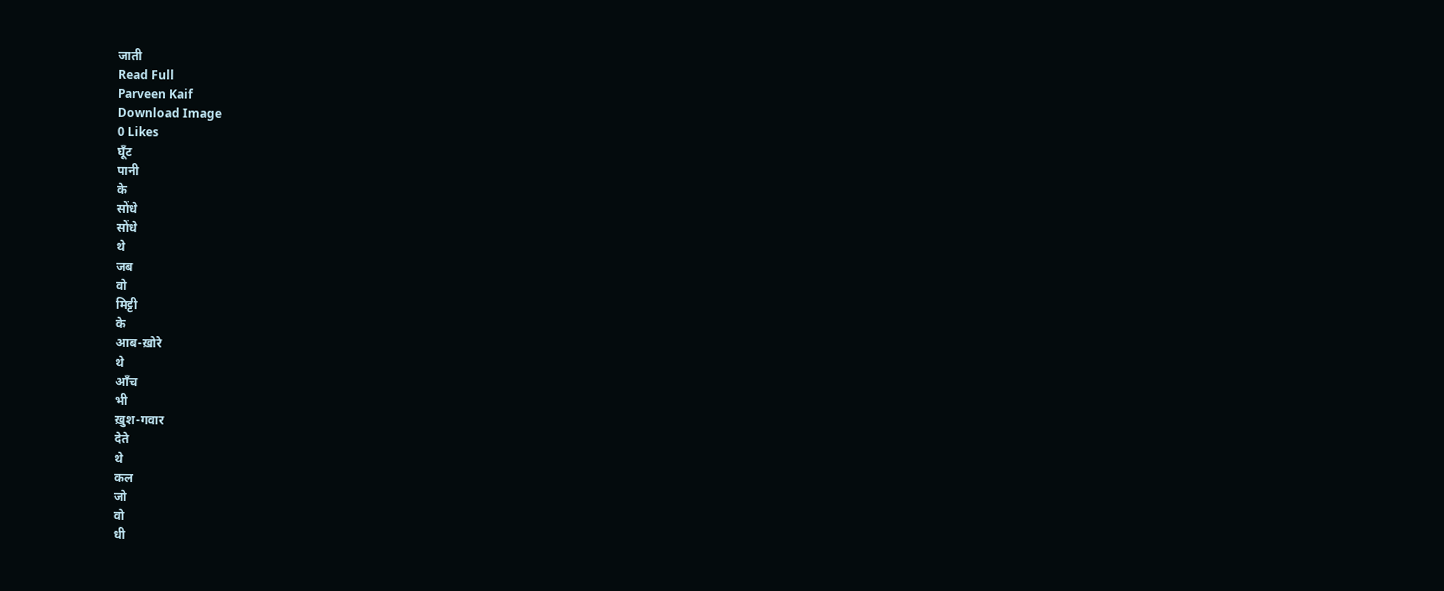जाती
Read Full
Parveen Kaif
Download Image
0 Likes
घूँट
पानी
के
सोंधे
सोंधे
थे
जब
वो
मिट्टी
के
आब-ख़ोरे
थे
आँच
भी
ख़ुश-गवार
देते
थे
कल
जो
वो
धी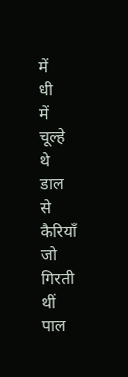में
धी
में
चूल्हे
थे
डाल
से
कैरियाँ
जो
गिरती
थीं
पाल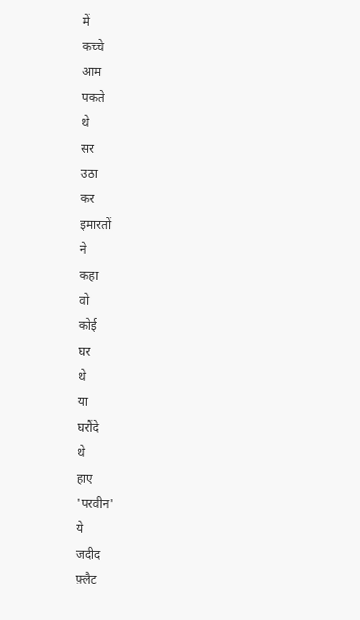में
कच्चे
आम
पकते
थे
सर
उठा
कर
इमारतों
ने
कहा
वो
कोई
घर
थे
या
घरौंदे
थे
हाए
'परवीन'
ये
जदीद
फ़्लैट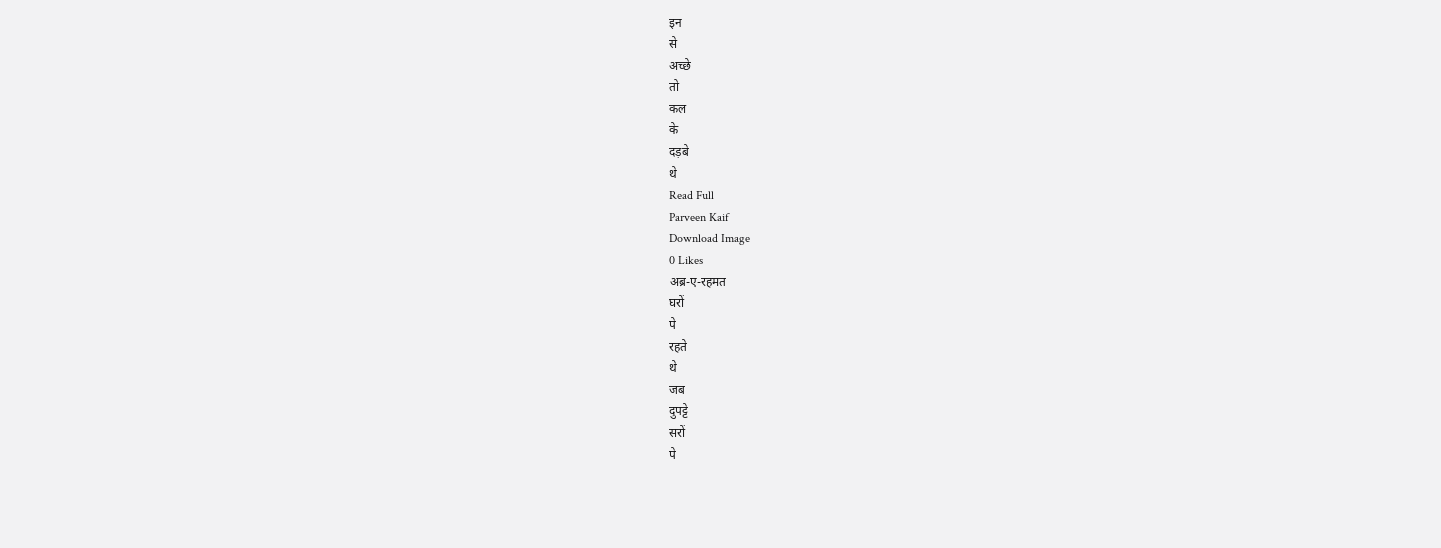इन
से
अच्छे
तो
कल
के
दड़बे
थे
Read Full
Parveen Kaif
Download Image
0 Likes
अब्र-ए-रहमत
घरों
पे
रहते
थे
जब
दुपट्टे
सरों
पे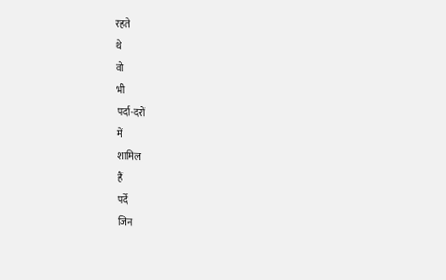रहते
थे
वो
भी
पर्दा-दरों
में
शामिल
हैं
पर्दे
जिन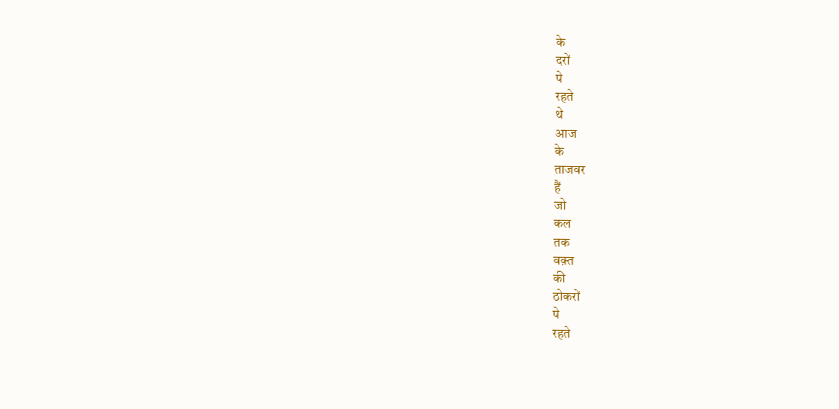के
दरों
पे
रहते
थे
आज
के
ताजवर
हैं
जो
कल
तक
वक़्त
की
ठोकरों
पे
रहते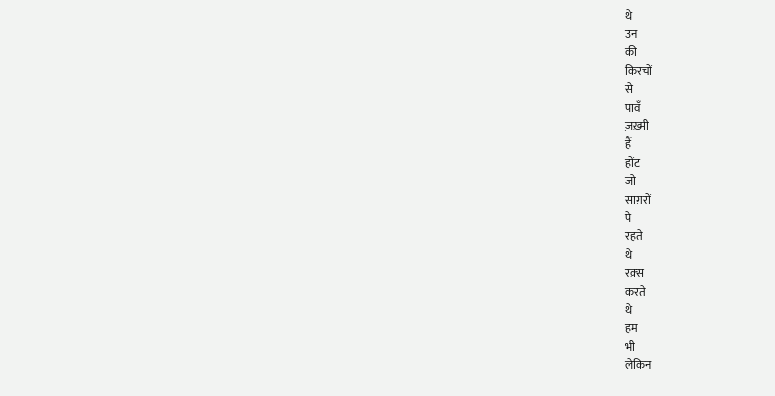थे
उन
की
किरचों
से
पावँ
ज़ख़्मी
हैं
होंट
जो
साग़रों
पे
रहते
थे
रक़्स
करते
थे
हम
भी
लेकिन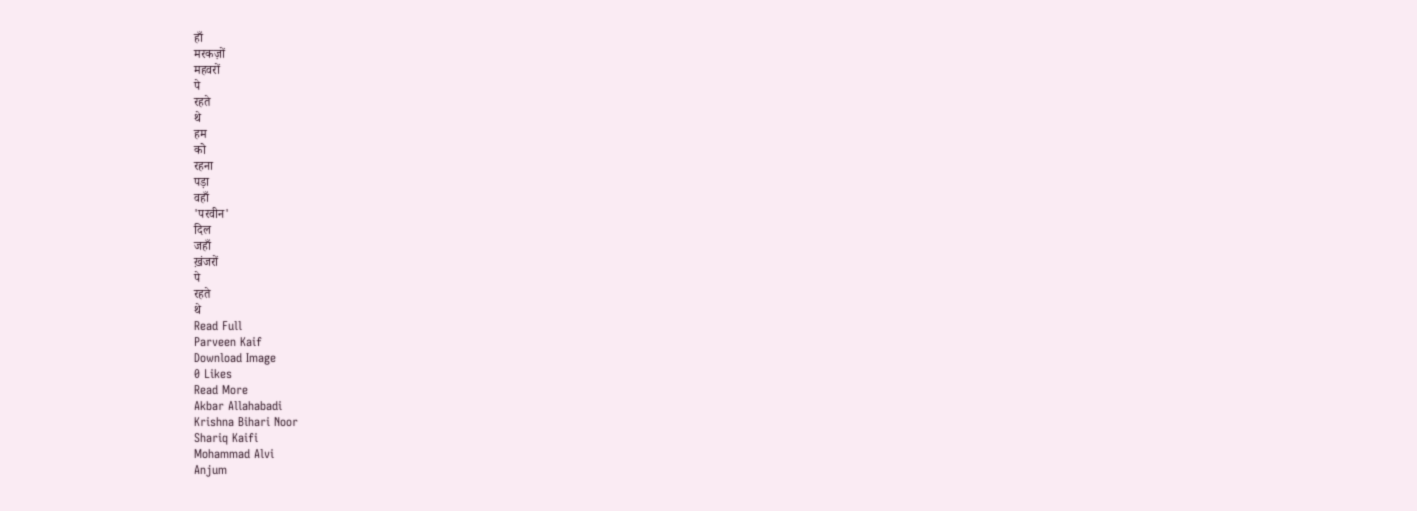हाँ
मरकज़ों
महवरों
पे
रहते
थे
हम
को
रहना
पड़ा
वहाँ
'परवीन'
दिल
जहाँ
ख़ंजरों
पे
रहते
थे
Read Full
Parveen Kaif
Download Image
0 Likes
Read More
Akbar Allahabadi
Krishna Bihari Noor
Shariq Kaifi
Mohammad Alvi
Anjum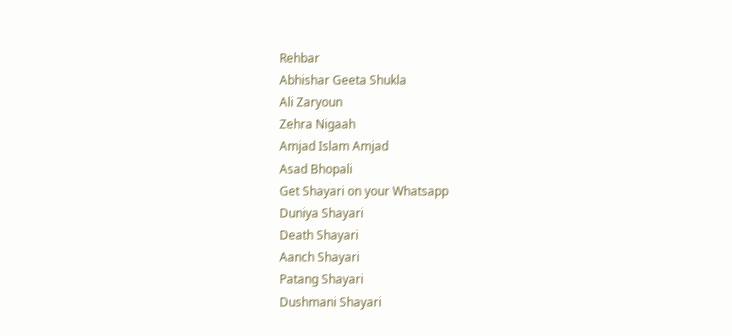Rehbar
Abhishar Geeta Shukla
Ali Zaryoun
Zehra Nigaah
Amjad Islam Amjad
Asad Bhopali
Get Shayari on your Whatsapp
Duniya Shayari
Death Shayari
Aanch Shayari
Patang Shayari
Dushmani Shayari